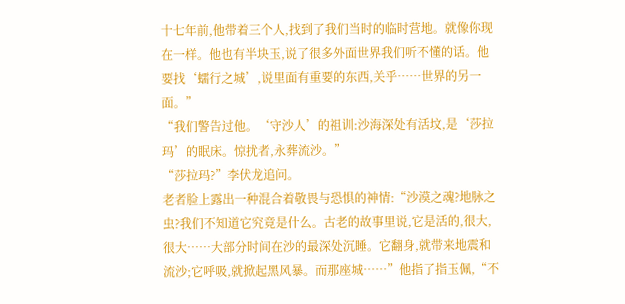十七年前,他带着三个人,找到了我们当时的临时营地。就像你现在一样。他也有半块玉,说了很多外面世界我们听不懂的话。他要找‘蠕行之城’,说里面有重要的东西,关乎……世界的另一面。”
“我们警告过他。‘守沙人’的祖训:沙海深处有活坟,是‘莎拉玛’的眠床。惊扰者,永葬流沙。”
“莎拉玛?”李伏龙追问。
老者脸上露出一种混合着敬畏与恐惧的神情:“沙漠之魂?地脉之虫?我们不知道它究竟是什么。古老的故事里说,它是活的,很大,很大……大部分时间在沙的最深处沉睡。它翻身,就带来地震和流沙;它呼吸,就掀起黑风暴。而那座城……”他指了指玉佩,“不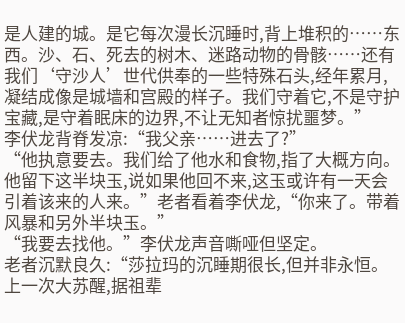是人建的城。是它每次漫长沉睡时,背上堆积的……东西。沙、石、死去的树木、迷路动物的骨骸……还有我们‘守沙人’世代供奉的一些特殊石头,经年累月,凝结成像是城墙和宫殿的样子。我们守着它,不是守护宝藏,是守着眠床的边界,不让无知者惊扰噩梦。”
李伏龙背脊发凉:“我父亲……进去了?”
“他执意要去。我们给了他水和食物,指了大概方向。他留下这半块玉,说如果他回不来,这玉或许有一天会引着该来的人来。”老者看着李伏龙,“你来了。带着风暴和另外半块玉。”
“我要去找他。”李伏龙声音嘶哑但坚定。
老者沉默良久:“莎拉玛的沉睡期很长,但并非永恒。上一次大苏醒,据祖辈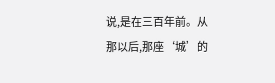说,是在三百年前。从那以后,那座‘城’的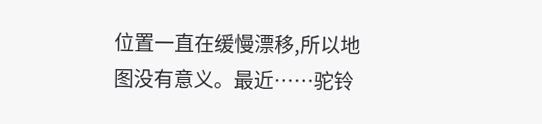位置一直在缓慢漂移,所以地图没有意义。最近……驼铃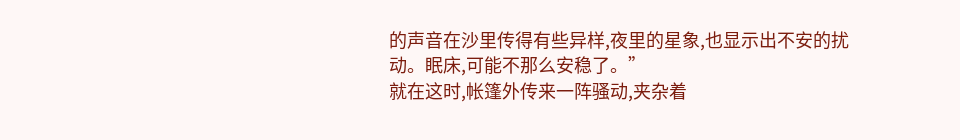的声音在沙里传得有些异样,夜里的星象,也显示出不安的扰动。眠床,可能不那么安稳了。”
就在这时,帐篷外传来一阵骚动,夹杂着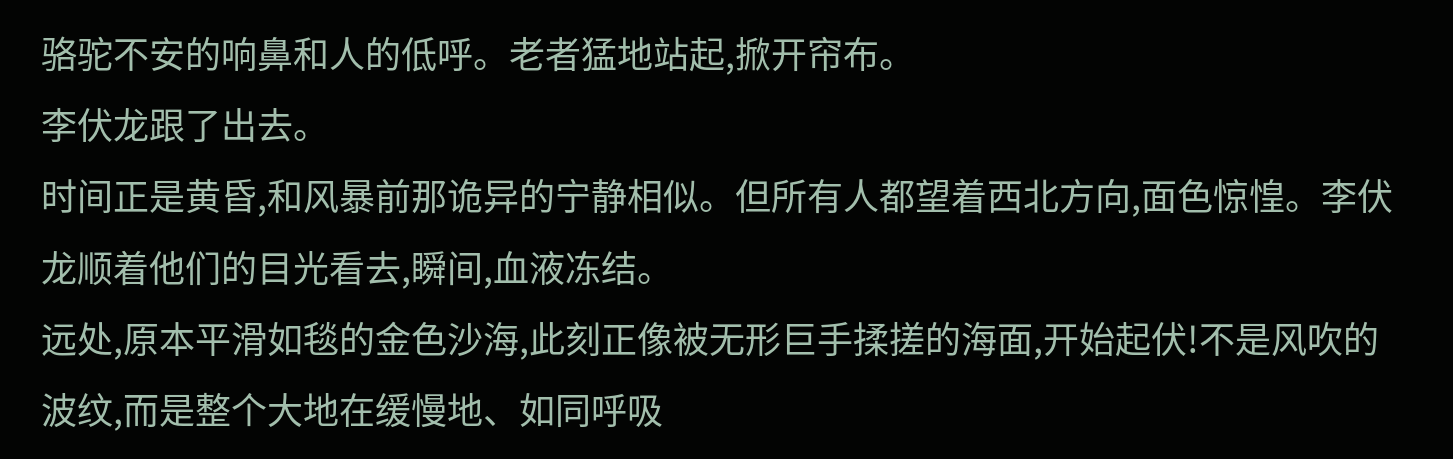骆驼不安的响鼻和人的低呼。老者猛地站起,掀开帘布。
李伏龙跟了出去。
时间正是黄昏,和风暴前那诡异的宁静相似。但所有人都望着西北方向,面色惊惶。李伏龙顺着他们的目光看去,瞬间,血液冻结。
远处,原本平滑如毯的金色沙海,此刻正像被无形巨手揉搓的海面,开始起伏!不是风吹的波纹,而是整个大地在缓慢地、如同呼吸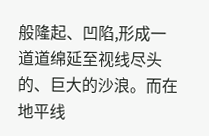般隆起、凹陷,形成一道道绵延至视线尽头的、巨大的沙浪。而在地平线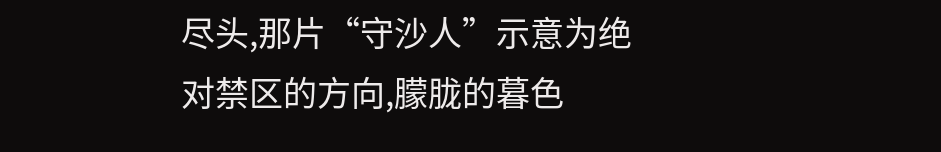尽头,那片“守沙人”示意为绝对禁区的方向,朦胧的暮色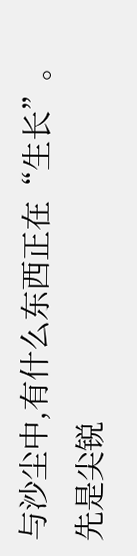与沙尘中,有什么东西正在“生长”。
先是尖锐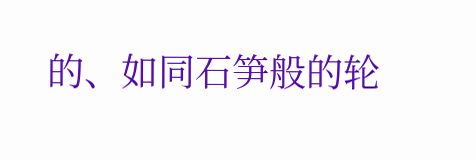的、如同石笋般的轮